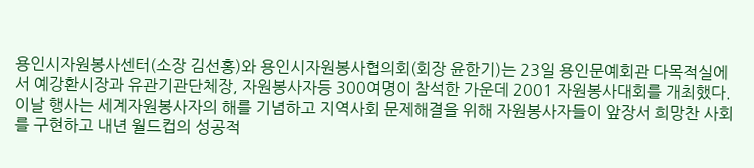용인시자원봉사센터(소장 김선홍)와 용인시자원봉사협의회(회장 윤한기)는 23일 용인문예회관 다목적실에서 예강환시장과 유관기관단체장, 자원봉사자등 300여명이 참석한 가운데 2001 자원봉사대회를 개최했다.
이날 행사는 세계자원봉사자의 해를 기념하고 지역사회 문제해결을 위해 자원봉사자들이 앞장서 희망찬 사회를 구현하고 내년 월드컵의 성공적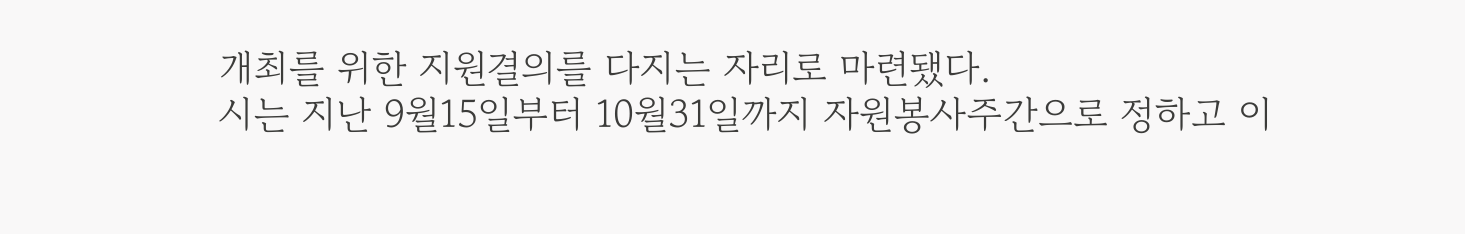개최를 위한 지원결의를 다지는 자리로 마련됐다.
시는 지난 9월15일부터 10월31일까지 자원봉사주간으로 정하고 이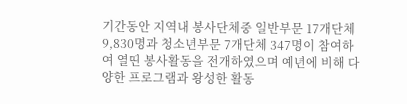기간동안 지역내 봉사단체중 일반부문 17개단체 9,830명과 청소년부문 7개단체 347명이 참여하여 열띤 봉사활동을 전개하였으며 예년에 비해 다양한 프로그램과 왕성한 활동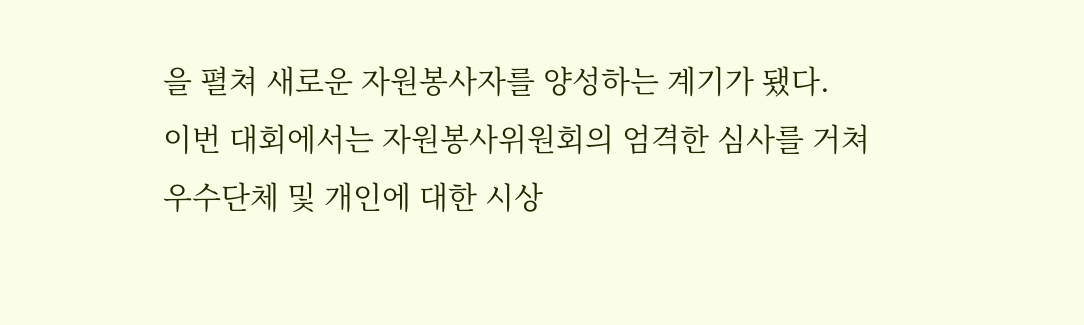을 펼쳐 새로운 자원봉사자를 양성하는 계기가 됐다.
이번 대회에서는 자원봉사위원회의 엄격한 심사를 거쳐 우수단체 및 개인에 대한 시상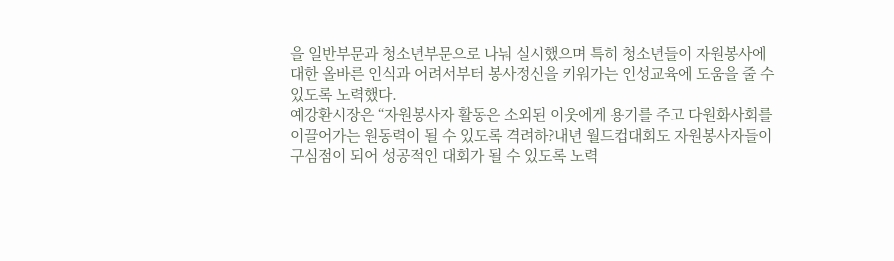을 일반부문과 청소년부문으로 나눠 실시했으며 특히 청소년들이 자원봉사에 대한 올바른 인식과 어려서부터 봉사정신을 키워가는 인성교육에 도움을 줄 수 있도록 노력했다.
예강환시장은 “자원봉사자 활동은 소외된 이웃에게 용기를 주고 다원화사회를 이끌어가는 원동력이 될 수 있도록 격려하?내년 월드컵대회도 자원봉사자들이 구심점이 되어 성공적인 대회가 될 수 있도록 노력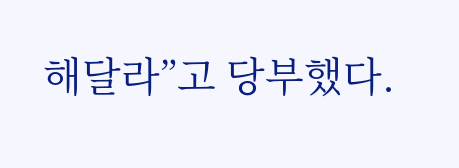해달라”고 당부했다.